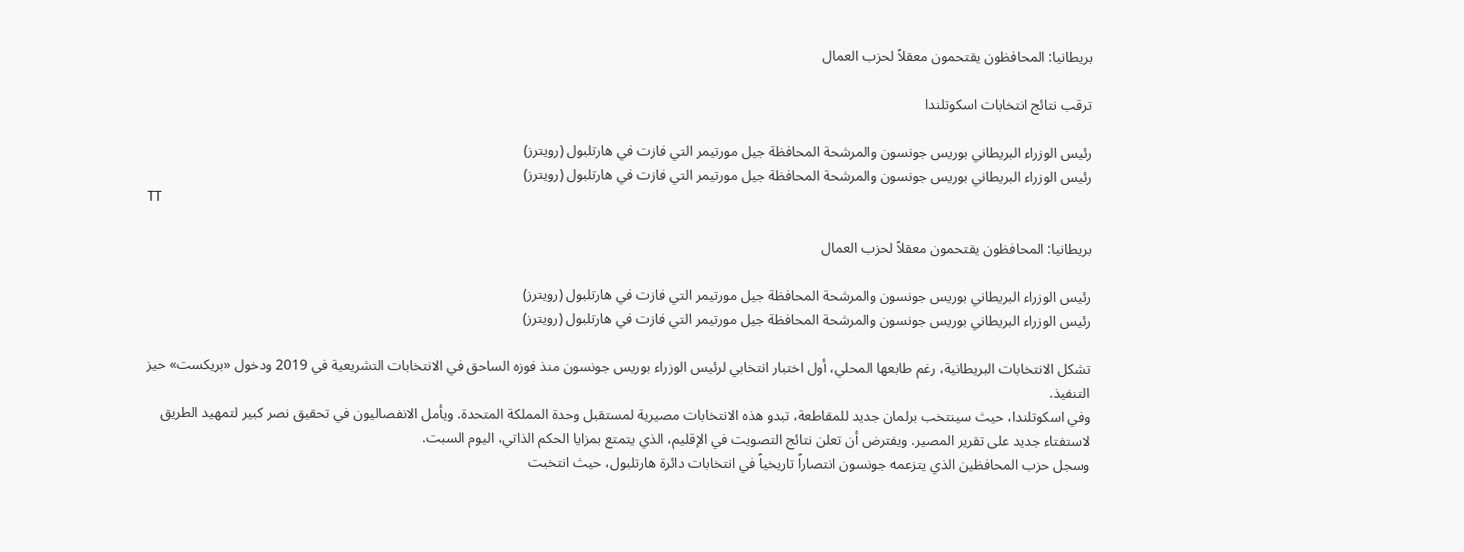بريطانيا: المحافظون يقتحمون معقلاً لحزب العمال

ترقب نتائج انتخابات اسكوتلندا

رئيس الوزراء البريطاني بوريس جونسون والمرشحة المحافظة جيل مورتيمر التي فازت في هارتلبول (رويترز)
رئيس الوزراء البريطاني بوريس جونسون والمرشحة المحافظة جيل مورتيمر التي فازت في هارتلبول (رويترز)
TT

بريطانيا: المحافظون يقتحمون معقلاً لحزب العمال

رئيس الوزراء البريطاني بوريس جونسون والمرشحة المحافظة جيل مورتيمر التي فازت في هارتلبول (رويترز)
رئيس الوزراء البريطاني بوريس جونسون والمرشحة المحافظة جيل مورتيمر التي فازت في هارتلبول (رويترز)

تشكل الانتخابات البريطانية، رغم طابعها المحلي، أول اختبار انتخابي لرئيس الوزراء بوريس جونسون منذ فوزه الساحق في الانتخابات التشريعية في 2019 ودخول «بريكست» حيز التنفيذ.
وفي اسكوتلندا، حيث سينتخب برلمان جديد للمقاطعة، تبدو هذه الانتخابات مصيرية لمستقبل وحدة المملكة المتحدة. ويأمل الانفصاليون في تحقيق نصر كبير لتمهيد الطريق لاستفتاء جديد على تقرير المصير. ويفترض أن تعلن نتائج التصويت في الإقليم، الذي يتمتع بمزايا الحكم الذاتي، اليوم السبت.
وسجل حزب المحافظين الذي يتزعمه جونسون انتصاراً تاريخياً في انتخابات دائرة هارتلبول، حيث انتخبت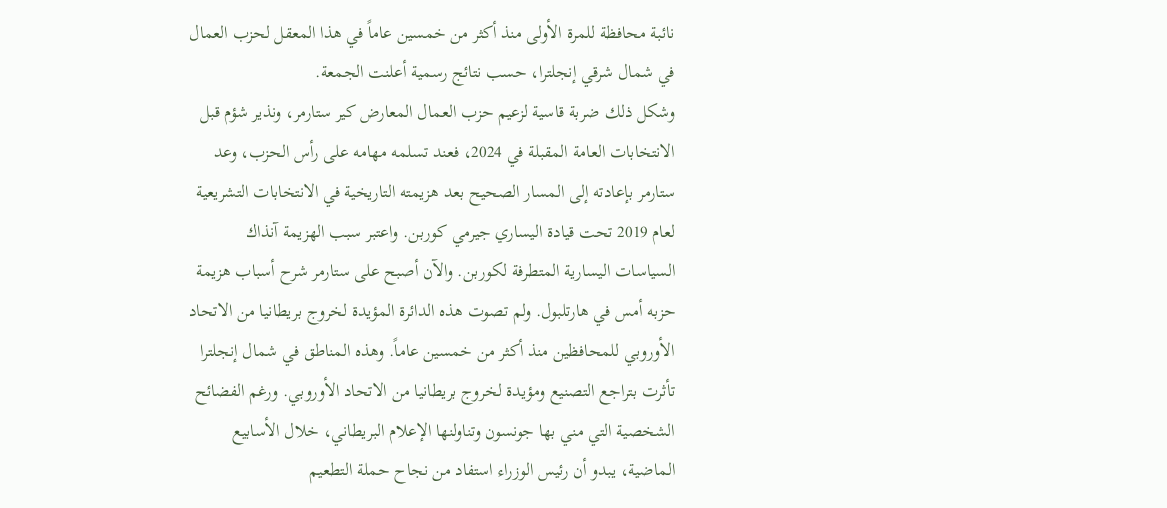نائبة محافظة للمرة الأولى منذ أكثر من خمسين عاماً في هذا المعقل لحزب العمال في شمال شرقي إنجلترا، حسب نتائج رسمية أعلنت الجمعة.
وشكل ذلك ضربة قاسية لزعيم حزب العمال المعارض كير ستارمر، ونذير شؤم قبل الانتخابات العامة المقبلة في 2024، فعند تسلمه مهامه على رأس الحزب، وعد ستارمر بإعادته إلى المسار الصحيح بعد هزيمته التاريخية في الانتخابات التشريعية لعام 2019 تحت قيادة اليساري جيرمي كوربن. واعتبر سبب الهزيمة آنذاك السياسات اليسارية المتطرفة لكوربن. والآن أصبح على ستارمر شرح أسباب هزيمة حزبه أمس في هارتلبول. ولم تصوت هذه الدائرة المؤيدة لخروج بريطانيا من الاتحاد الأوروبي للمحافظين منذ أكثر من خمسين عاماً. وهذه المناطق في شمال إنجلترا تأثرت بتراجع التصنيع ومؤيدة لخروج بريطانيا من الاتحاد الأوروبي. ورغم الفضائح الشخصية التي مني بها جونسون وتناولنها الإعلام البريطاني، خلال الأسابيع الماضية، يبدو أن رئيس الوزراء استفاد من نجاح حملة التطعيم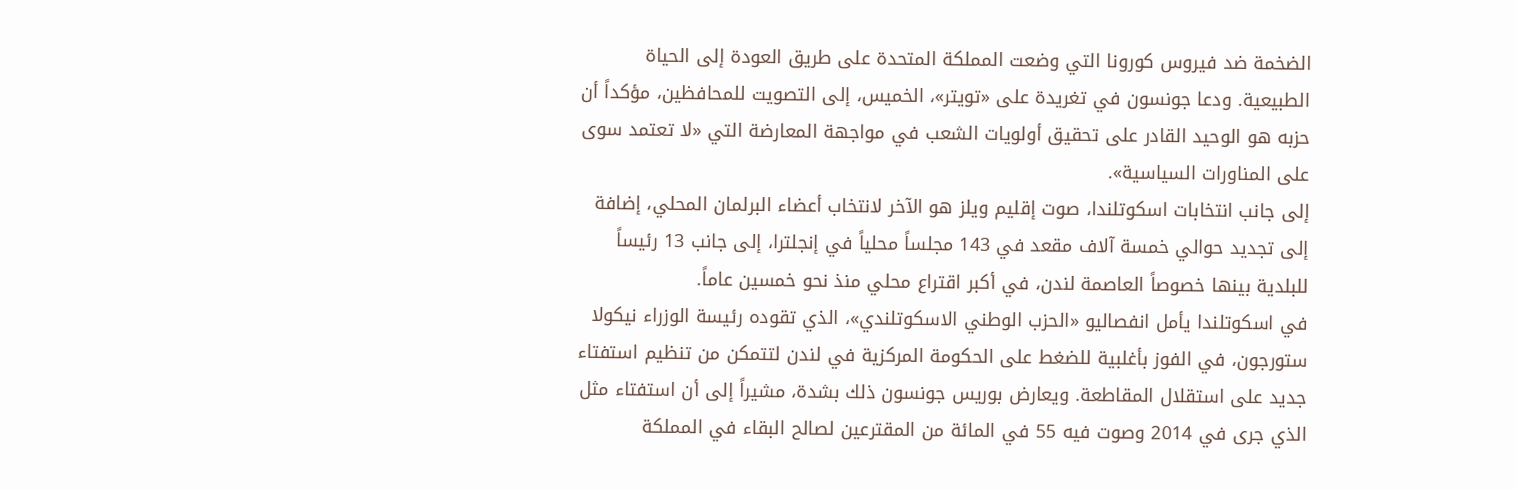الضخمة ضد فيروس كورونا التي وضعت المملكة المتحدة على طريق العودة إلى الحياة الطبيعية. ودعا جونسون في تغريدة على «تويتر»، الخميس، إلى التصويت للمحافظين، مؤكداً أن حزبه هو الوحيد القادر على تحقيق أولويات الشعب في مواجهة المعارضة التي «لا تعتمد سوى على المناورات السياسية».
إلى جانب انتخابات اسكوتلندا، صوت إقليم ويلز هو الآخر لانتخاب أعضاء البرلمان المحلي، إضافة إلى تجديد حوالي خمسة آلاف مقعد في 143 مجلساً محلياً في إنجلترا، إلى جانب 13 رئيساً للبلدية بينها خصوصاً العاصمة لندن، في أكبر اقتراع محلي منذ نحو خمسين عاماً.
في اسكوتلندا يأمل انفصاليو «الحزب الوطني الاسكوتلندي»، الذي تقوده رئيسة الوزراء نيكولا ستورجون، في الفوز بأغلبية للضغط على الحكومة المركزية في لندن لتتمكن من تنظيم استفتاء جديد على استقلال المقاطعة. ويعارض بوريس جونسون ذلك بشدة، مشيراً إلى أن استفتاء مثل الذي جرى في 2014 وصوت فيه 55 في المائة من المقترعين لصالح البقاء في المملكة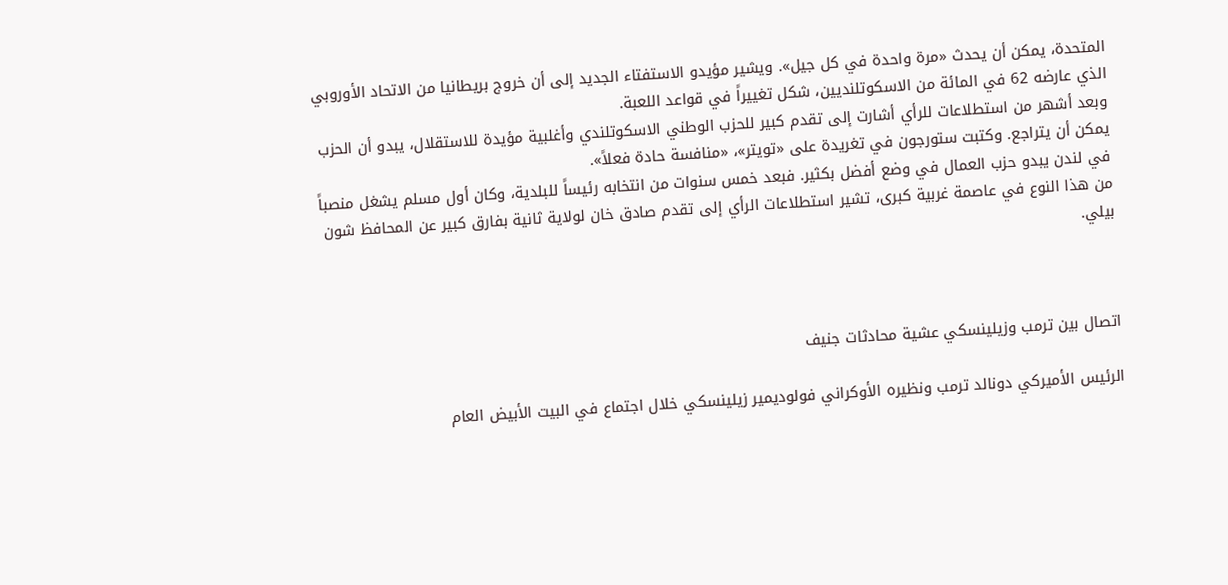المتحدة، يمكن أن يحدث «مرة واحدة في كل جيل». ويشير مؤيدو الاستفتاء الجديد إلى أن خروج بريطانيا من الاتحاد الأوروبي الذي عارضه 62 في المائة من الاسكوتلنديين، شكل تغييراً في قواعد اللعبة.
وبعد أشهر من استطلاعات للرأي أشارت إلى تقدم كبير للحزب الوطني الاسكوتلندي وأغلبية مؤيدة للاستقلال، يبدو أن الحزب يمكن أن يتراجع. وكتبت ستورجون في تغريدة على «تويتر»، «منافسة حادة فعلاً».
في لندن يبدو حزب العمال في وضع أفضل بكثير. فبعد خمس سنوات من انتخابه رئيساً للبلدية، وكان أول مسلم يشغل منصباً من هذا النوع في عاصمة غربية كبرى، تشير استطلاعات الرأي إلى تقدم صادق خان لولاية ثانية بفارق كبير عن المحافظ شون بيلي.



اتصال بين ترمب وزيلينسكي عشية محادثات جنيف

الرئيس الأميركي دونالد ترمب ونظيره الأوكراني فولوديمير زيلينسكي خلال اجتماع في البيت الأبيض العام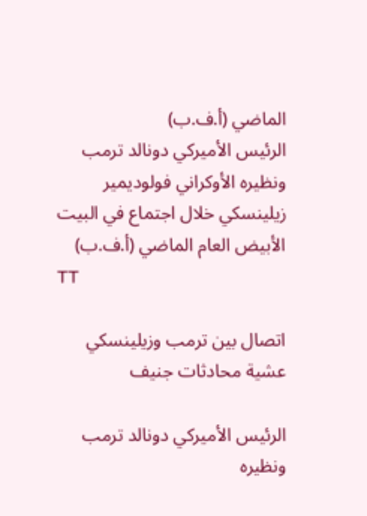الماضي (أ.ف.ب)
الرئيس الأميركي دونالد ترمب ونظيره الأوكراني فولوديمير زيلينسكي خلال اجتماع في البيت الأبيض العام الماضي (أ.ف.ب)
TT

اتصال بين ترمب وزيلينسكي عشية محادثات جنيف

الرئيس الأميركي دونالد ترمب ونظيره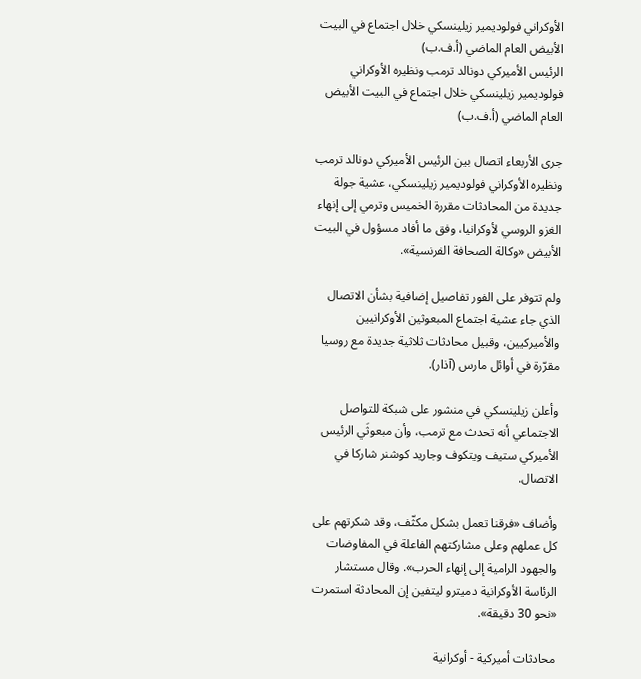الأوكراني فولوديمير زيلينسكي خلال اجتماع في البيت الأبيض العام الماضي (أ.ف.ب)
الرئيس الأميركي دونالد ترمب ونظيره الأوكراني فولوديمير زيلينسكي خلال اجتماع في البيت الأبيض العام الماضي (أ.ف.ب)

جرى الأربعاء اتصال بين الرئيس الأميركي دونالد ترمب ونظيره الأوكراني فولوديمير زيلينسكي، عشية جولة جديدة من المحادثات مقررة الخميس وترمي إلى إنهاء الغزو الروسي لأوكرانيا، وفق ما أفاد مسؤول في البيت الأبيض «وكالة الصحافة الفرنسية».

ولم تتوفر على الفور تفاصيل إضافية بشأن الاتصال الذي جاء عشية اجتماع المبعوثين الأوكرانيين والأميركيين، وقبيل محادثات ثلاثية جديدة مع روسيا مقرّرة في أوائل مارس (آذار).

وأعلن زيلينسكي في منشور على شبكة للتواصل الاجتماعي أنه تحدث مع ترمب، وأن مبعوثَي الرئيس الأميركي ستيف ويتكوف وجاريد كوشنر شاركا في الاتصال.

وأضاف «فرقنا تعمل بشكل مكثّف، وقد شكرتهم على كل عملهم وعلى مشاركتهم الفاعلة في المفاوضات والجهود الرامية إلى إنهاء الحرب». وقال مستشار الرئاسة الأوكرانية دميترو ليتفين إن المحادثة استمرت «نحو 30 دقيقة».

محادثات أميركية - أوكرانية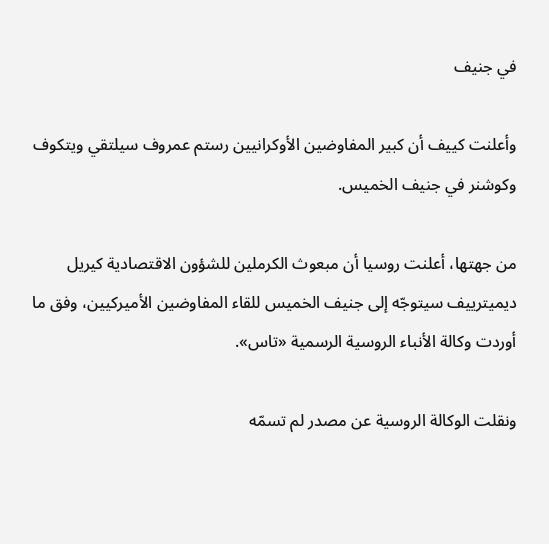في جنيف

وأعلنت كييف أن كبير المفاوضين الأوكرانيين رستم عمروف سيلتقي ويتكوف وكوشنر في جنيف الخميس.

من جهتها، أعلنت روسيا أن مبعوث الكرملين للشؤون الاقتصادية كيريل ديميترييف سيتوجّه إلى جنيف الخميس للقاء المفاوضين الأميركيين، وفق ما أوردت وكالة الأنباء الروسية الرسمية «تاس».

ونقلت الوكالة الروسية عن مصدر لم تسمّه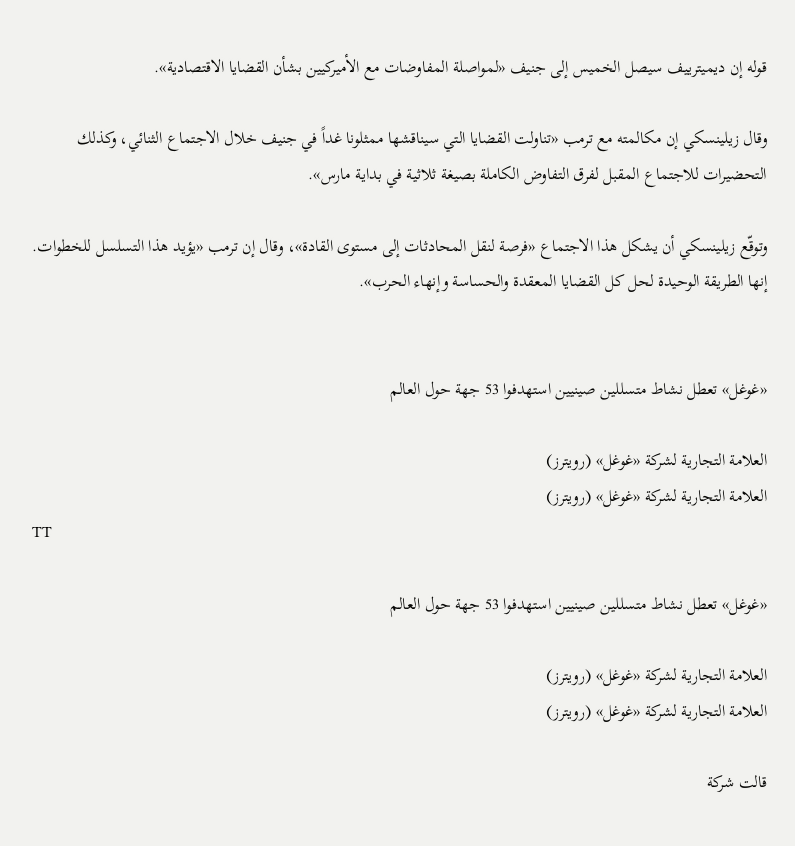قوله إن ديميترييف سيصل الخميس إلى جنيف «لمواصلة المفاوضات مع الأميركيين بشأن القضايا الاقتصادية».

وقال زيلينسكي إن مكالمته مع ترمب «تناولت القضايا التي سيناقشها ممثلونا غداً في جنيف خلال الاجتماع الثنائي، وكذلك التحضيرات للاجتماع المقبل لفرق التفاوض الكاملة بصيغة ثلاثية في بداية مارس».

وتوقّع زيلينسكي أن يشكل هذا الاجتماع «فرصة لنقل المحادثات إلى مستوى القادة»، وقال إن ترمب «يؤيد هذا التسلسل للخطوات. إنها الطريقة الوحيدة لحل كل القضايا المعقدة والحساسة وإنهاء الحرب».


«غوغل» تعطل نشاط متسللين صينيين استهدفوا 53 جهة حول العالم

العلامة التجارية لشركة «غوغل» (رويترز)
العلامة التجارية لشركة «غوغل» (رويترز)
TT

«غوغل» تعطل نشاط متسللين صينيين استهدفوا 53 جهة حول العالم

العلامة التجارية لشركة «غوغل» (رويترز)
العلامة التجارية لشركة «غوغل» (رويترز)

قالت شركة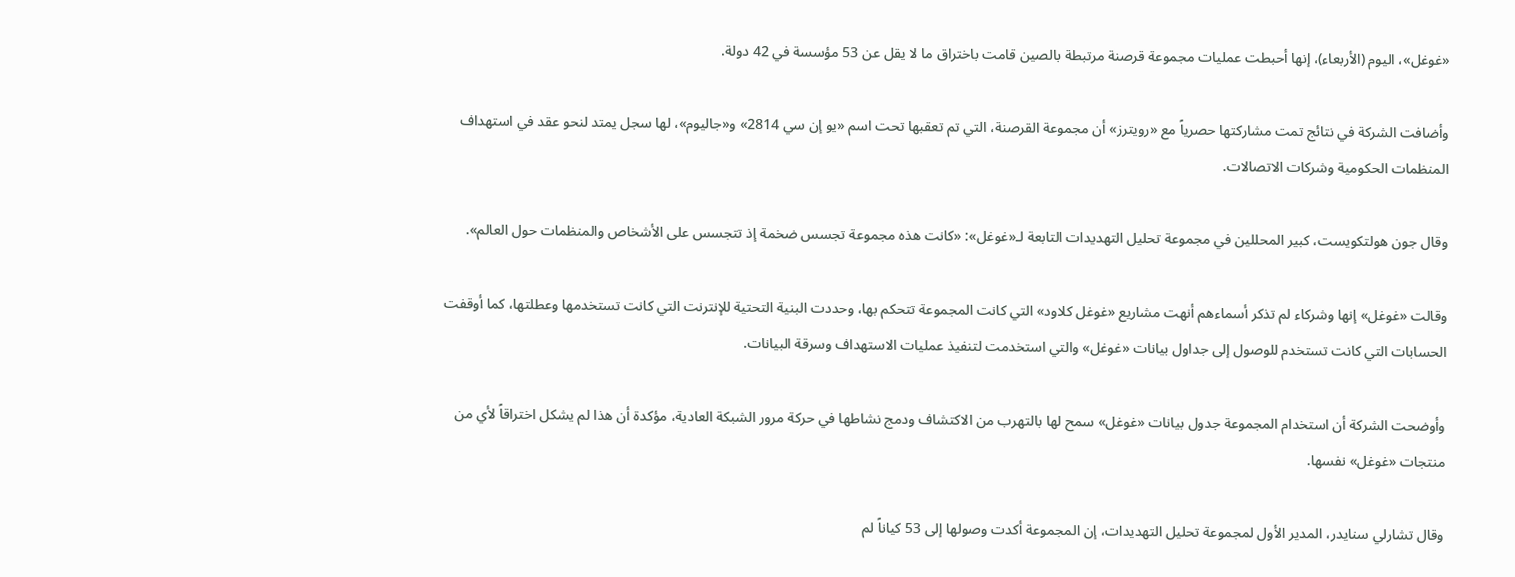«غوغل»، ‌اليوم (الأربعاء)، إنها أحبطت عمليات مجموعة قرصنة مرتبطة بالصين قامت باختراق ما لا يقل عن 53 مؤسسة في 42 دولة.

وأضافت الشركة في نتائج تمت مشاركتها حصرياً مع «رويترز» أن مجموعة القرصنة، التي تم تعقبها تحت اسم «يو إن سي 2814» و«جاليوم»، لها سجل يمتد لنحو عقد في استهداف المنظمات الحكومية وشركات الاتصالات.

وقال جون هولتكويست، كبير المحللين في مجموعة تحليل التهديدات التابعة لـ«غوغل»: «كانت هذه مجموعة تجسس ضخمة إذ تتجسس على ‌الأشخاص والمنظمات حول ‌العالم».

وقالت «غوغل» إنها وشركاء لم ‌تذكر أسماءهم أنهت مشاريع «غوغل كلاود» التي كانت المجموعة تتحكم بها، وحددت البنية التحتية للإنترنت التي كانت تستخدمها وعطلتها، كما أوقفت الحسابات التي كانت تستخدم للوصول إلى جداول بيانات «غوغل» والتي استخدمت لتنفيذ عمليات الاستهداف وسرقة البيانات.

وأوضحت الشركة أن استخدام المجموعة جدول بيانات «غوغل» سمح لها بالتهرب من الاكتشاف ودمج نشاطها في ‌حركة مرور الشبكة العادية، مؤكدة ‌أن هذا لم يشكل اختراقاً لأي من منتجات ‌«غوغل» نفسها.

وقال تشارلي سنايدر، المدير الأول لمجموعة ‌تحليل التهديدات، إن المجموعة أكدت وصولها إلى 53 كياناً لم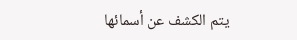يتم الكشف عن أسمائها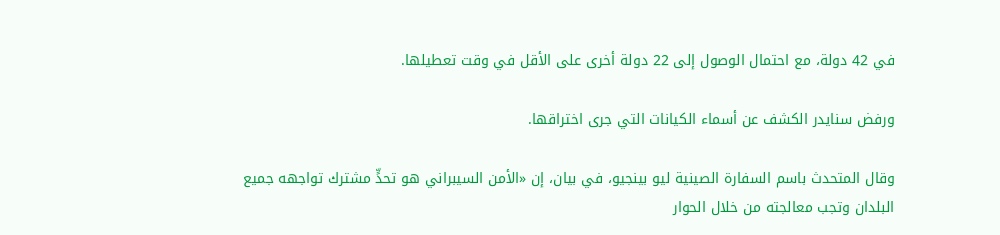في 42 دولة، مع احتمال الوصول إلى 22 دولة أخرى على الأقل في ‌وقت تعطيلها.

ورفض سنايدر الكشف عن أسماء الكيانات التي جرى اختراقها.

وقال المتحدث باسم السفارة الصينية ليو بينجيو، في بيان، إن «الأمن السيبراني هو تحدٍّ مشترك تواجهه جميع البلدان وتجب معالجته من خلال الحوار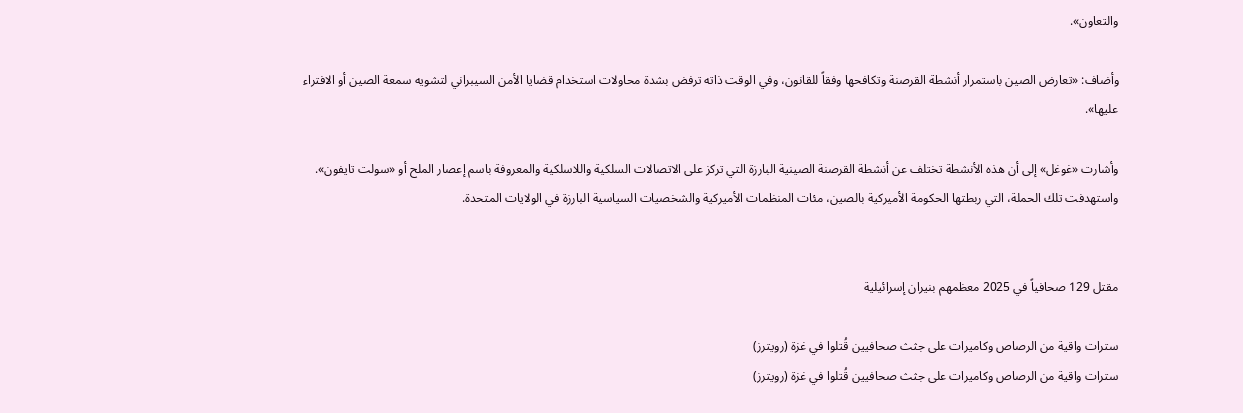والتعاون».

وأضاف: «تعارض الصين باستمرار أنشطة القرصنة وتكافحها وفقاً للقانون، وفي الوقت ذاته ترفض بشدة محاولات استخدام قضايا الأمن السيبراني لتشويه سمعة الصين أو الافتراء عليها».

وأشارت «غوغل» إلى أن هذه الأنشطة تختلف عن أنشطة القرصنة الصينية البارزة التي تركز على الاتصالات السلكية واللاسلكية والمعروفة باسم إعصار الملح أو «سولت تايفون». واستهدفت تلك الحملة، التي ربطتها الحكومة الأميركية بالصين، مئات المنظمات الأميركية والشخصيات السياسية البارزة في الولايات المتحدة.


مقتل 129 صحافياً في 2025 معظمهم بنيران إسرائيلية

سترات واقية من الرصاص وكاميرات على جثث صحافيين قُتلوا في غزة (رويترز)
سترات واقية من الرصاص وكاميرات على جثث صحافيين قُتلوا في غزة (رويترز)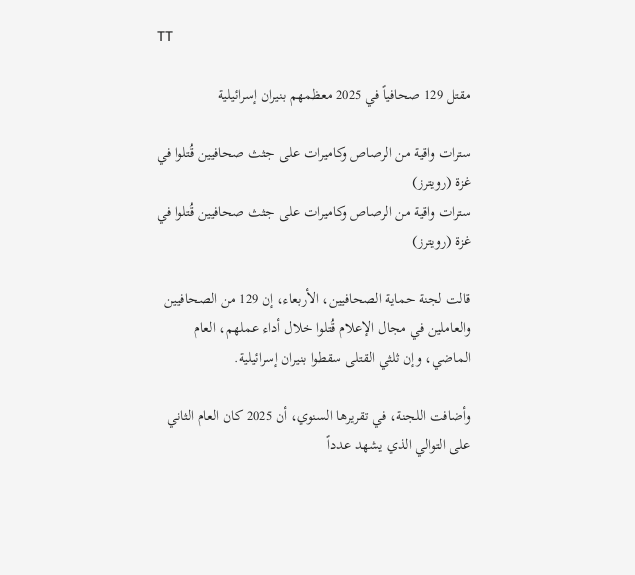TT

مقتل 129 صحافياً في 2025 معظمهم بنيران إسرائيلية

سترات واقية من الرصاص وكاميرات على جثث صحافيين قُتلوا في غزة (رويترز)
سترات واقية من الرصاص وكاميرات على جثث صحافيين قُتلوا في غزة (رويترز)

قالت لجنة حماية الصحافيين، الأربعاء، إن 129 من الصحافيين والعاملين في مجال الإعلام قُتلوا خلال أداء عملهم، العام الماضي، وإن ثلثي القتلى سقطوا بنيران إسرائيلية.

وأضافت اللجنة، في تقريرها السنوي، أن 2025 كان العام الثاني على التوالي الذي يشهد عدداً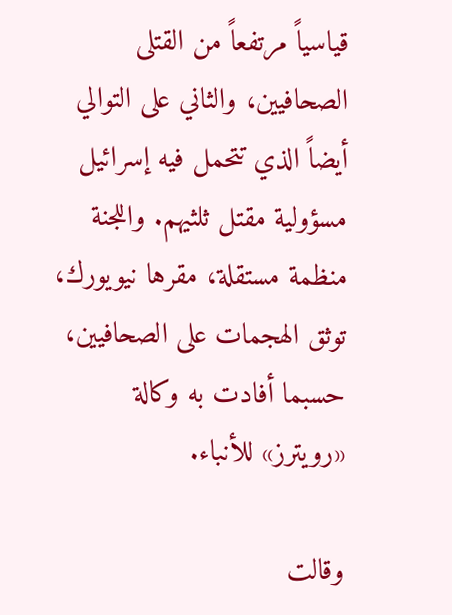قياسياً مرتفعاً من القتلى الصحافيين، والثاني على التوالي أيضاً الذي تتحمل فيه إسرائيل مسؤولية مقتل ثلثيهم. واللجنة منظمة مستقلة، مقرها نيويورك، توثق الهجمات على الصحافيين، حسبما أفادت به وكالة «رويترز» للأنباء.

وقالت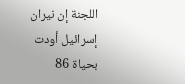اللجنة إن نيران إسرائيل أودت بحياة 86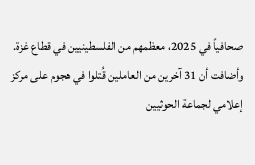صحافياً في 2025، معظمهم من الفلسطينيين في قطاع غزة. وأضافت أن 31 آخرين من العاملين قُتلوا في هجوم على مركز إعلامي لجماعة الحوثيين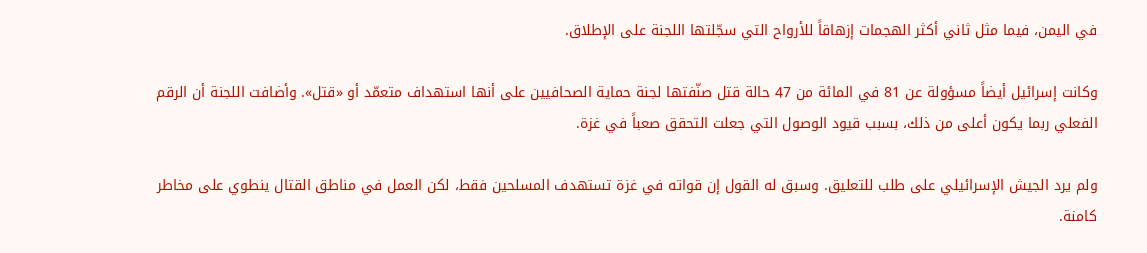في اليمن، فيما مثل ثاني أكثر الهجمات إزهاقاً للأرواح التي سجّلتها اللجنة على الإطلاق.

وكانت إسرائيل أيضاً مسؤولة عن 81 في المائة من 47 حالة قتل صنّفتها لجنة حماية الصحافيين على أنها استهداف متعمّد أو «قتل». وأضافت اللجنة أن الرقم الفعلي ربما يكون أعلى من ذلك، بسبب قيود الوصول التي جعلت التحقق صعباً في غزة.

ولم يرد الجيش الإسرائيلي على طلب للتعليق. وسبق له القول إن قواته في غزة تستهدف المسلحين فقط، لكن العمل في مناطق القتال ينطوي على مخاطر كامنة.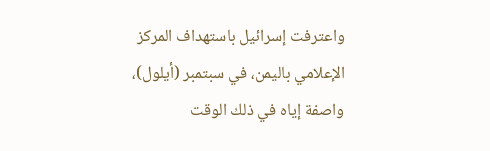واعترفت إسرائيل باستهداف المركز الإعلامي باليمن، في سبتمبر (أيلول)، واصفة إياه في ذلك الوقت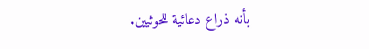بأنه ذراع دعائية للحوثيين.